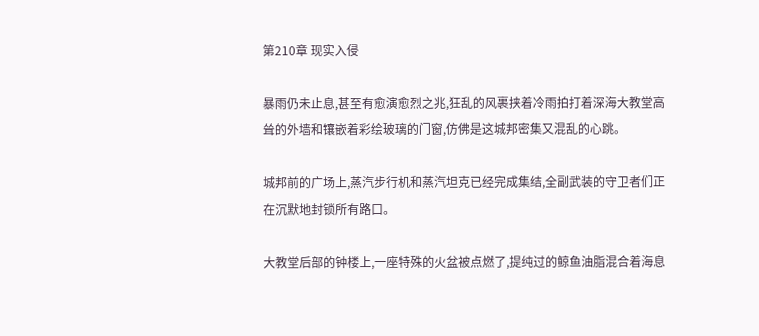第210章 现实入侵

暴雨仍未止息,甚至有愈演愈烈之兆,狂乱的风裹挟着冷雨拍打着深海大教堂高耸的外墙和镶嵌着彩绘玻璃的门窗,仿佛是这城邦密集又混乱的心跳。

城邦前的广场上,蒸汽步行机和蒸汽坦克已经完成集结,全副武装的守卫者们正在沉默地封锁所有路口。

大教堂后部的钟楼上,一座特殊的火盆被点燃了,提纯过的鲸鱼油脂混合着海息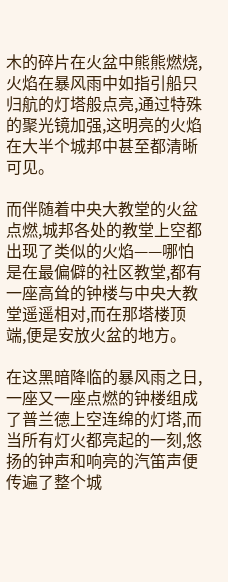木的碎片在火盆中熊熊燃烧,火焰在暴风雨中如指引船只归航的灯塔般点亮,通过特殊的聚光镜加强,这明亮的火焰在大半个城邦中甚至都清晰可见。

而伴随着中央大教堂的火盆点燃,城邦各处的教堂上空都出现了类似的火焰——哪怕是在最偏僻的社区教堂,都有一座高耸的钟楼与中央大教堂遥遥相对,而在那塔楼顶端,便是安放火盆的地方。

在这黑暗降临的暴风雨之日,一座又一座点燃的钟楼组成了普兰德上空连绵的灯塔,而当所有灯火都亮起的一刻,悠扬的钟声和响亮的汽笛声便传遍了整个城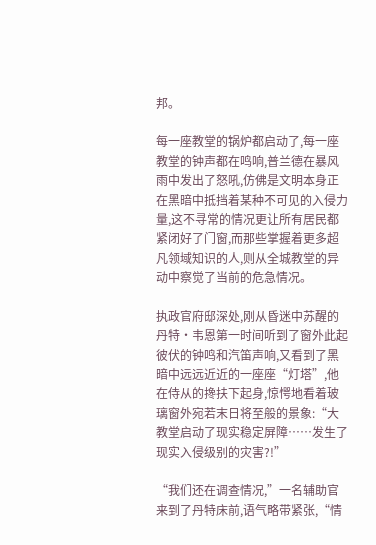邦。

每一座教堂的锅炉都启动了,每一座教堂的钟声都在鸣响,普兰德在暴风雨中发出了怒吼,仿佛是文明本身正在黑暗中抵挡着某种不可见的入侵力量,这不寻常的情况更让所有居民都紧闭好了门窗,而那些掌握着更多超凡领域知识的人,则从全城教堂的异动中察觉了当前的危急情况。

执政官府邸深处,刚从昏迷中苏醒的丹特·韦恩第一时间听到了窗外此起彼伏的钟鸣和汽笛声响,又看到了黑暗中远远近近的一座座“灯塔”,他在侍从的搀扶下起身,惊愕地看着玻璃窗外宛若末日将至般的景象:“大教堂启动了现实稳定屏障……发生了现实入侵级别的灾害?!”

“我们还在调查情况,”一名辅助官来到了丹特床前,语气略带紧张,“情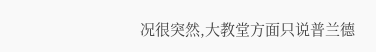况很突然,大教堂方面只说普兰德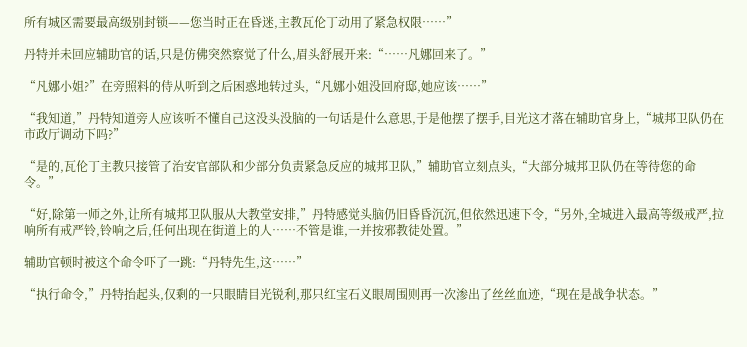所有城区需要最高级别封锁——您当时正在昏迷,主教瓦伦丁动用了紧急权限……”

丹特并未回应辅助官的话,只是仿佛突然察觉了什么,眉头舒展开来:“……凡娜回来了。”

“凡娜小姐?”在旁照料的侍从听到之后困惑地转过头,“凡娜小姐没回府邸,她应该……”

“我知道,”丹特知道旁人应该听不懂自己这没头没脑的一句话是什么意思,于是他摆了摆手,目光这才落在辅助官身上,“城邦卫队仍在市政厅调动下吗?”

“是的,瓦伦丁主教只接管了治安官部队和少部分负责紧急反应的城邦卫队,”辅助官立刻点头,“大部分城邦卫队仍在等待您的命令。”

“好,除第一师之外,让所有城邦卫队服从大教堂安排,”丹特感觉头脑仍旧昏昏沉沉,但依然迅速下令,“另外,全城进入最高等级戒严,拉响所有戒严铃,铃响之后,任何出现在街道上的人……不管是谁,一并按邪教徒处置。”

辅助官顿时被这个命令吓了一跳:“丹特先生,这……”

“执行命令,”丹特抬起头,仅剩的一只眼睛目光锐利,那只红宝石义眼周围则再一次渗出了丝丝血迹,“现在是战争状态。”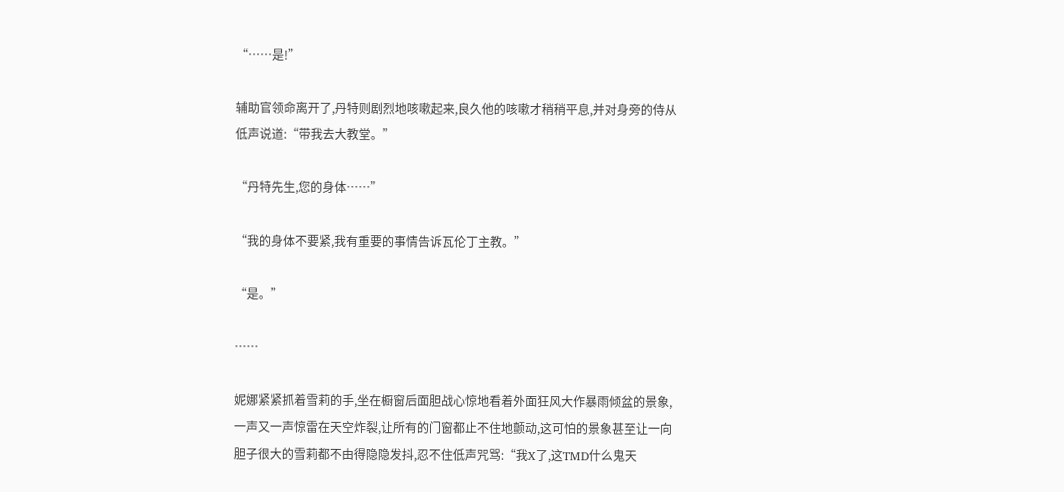“……是!”

辅助官领命离开了,丹特则剧烈地咳嗽起来,良久他的咳嗽才稍稍平息,并对身旁的侍从低声说道:“带我去大教堂。”

“丹特先生,您的身体……”

“我的身体不要紧,我有重要的事情告诉瓦伦丁主教。”

“是。”

……

妮娜紧紧抓着雪莉的手,坐在橱窗后面胆战心惊地看着外面狂风大作暴雨倾盆的景象,一声又一声惊雷在天空炸裂,让所有的门窗都止不住地颤动,这可怕的景象甚至让一向胆子很大的雪莉都不由得隐隐发抖,忍不住低声咒骂:“我X了,这TMD什么鬼天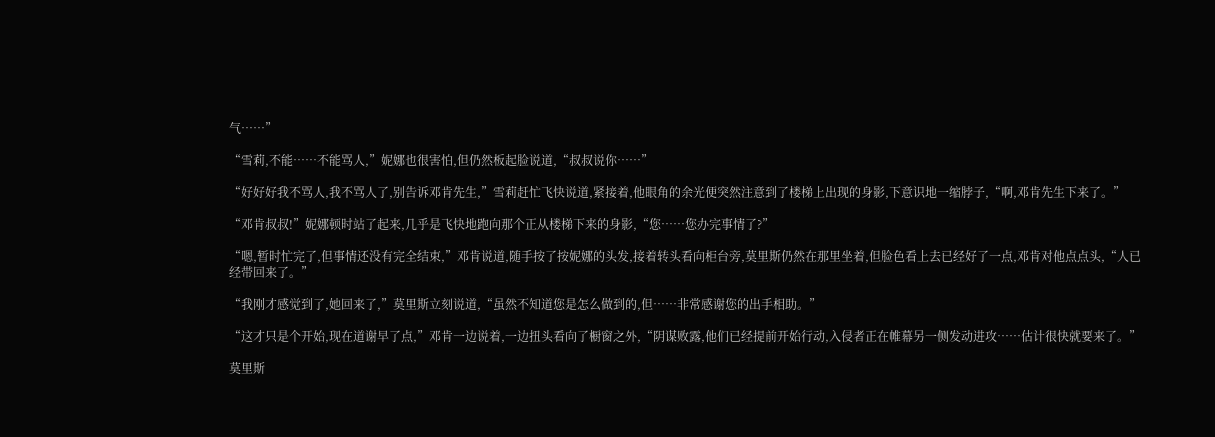气……”

“雪莉,不能……不能骂人,”妮娜也很害怕,但仍然板起脸说道,“叔叔说你……”

“好好好我不骂人,我不骂人了,别告诉邓肯先生,”雪莉赶忙飞快说道,紧接着,他眼角的余光便突然注意到了楼梯上出现的身影,下意识地一缩脖子,“啊,邓肯先生下来了。”

“邓肯叔叔!”妮娜顿时站了起来,几乎是飞快地跑向那个正从楼梯下来的身影,“您……您办完事情了?”

“嗯,暂时忙完了,但事情还没有完全结束,”邓肯说道,随手按了按妮娜的头发,接着转头看向柜台旁,莫里斯仍然在那里坐着,但脸色看上去已经好了一点,邓肯对他点点头,“人已经带回来了。”

“我刚才感觉到了,她回来了,”莫里斯立刻说道,“虽然不知道您是怎么做到的,但……非常感谢您的出手相助。”

“这才只是个开始,现在道谢早了点,”邓肯一边说着,一边扭头看向了橱窗之外,“阴谋败露,他们已经提前开始行动,入侵者正在帷幕另一侧发动进攻……估计很快就要来了。”

莫里斯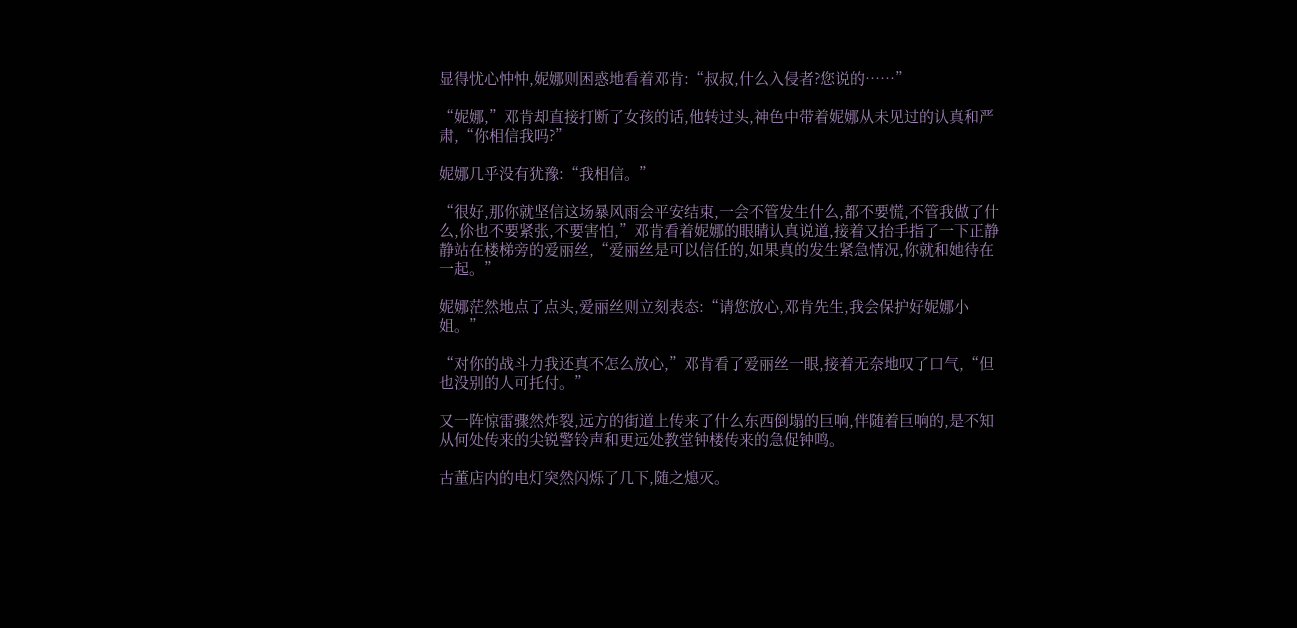显得忧心忡忡,妮娜则困惑地看着邓肯:“叔叔,什么入侵者?您说的……”

“妮娜,”邓肯却直接打断了女孩的话,他转过头,神色中带着妮娜从未见过的认真和严肃,“你相信我吗?”

妮娜几乎没有犹豫:“我相信。”

“很好,那你就坚信这场暴风雨会平安结束,一会不管发生什么,都不要慌,不管我做了什么,伱也不要紧张,不要害怕,”邓肯看着妮娜的眼睛认真说道,接着又抬手指了一下正静静站在楼梯旁的爱丽丝,“爱丽丝是可以信任的,如果真的发生紧急情况,你就和她待在一起。”

妮娜茫然地点了点头,爱丽丝则立刻表态:“请您放心,邓肯先生,我会保护好妮娜小姐。”

“对你的战斗力我还真不怎么放心,”邓肯看了爱丽丝一眼,接着无奈地叹了口气,“但也没别的人可托付。”

又一阵惊雷骤然炸裂,远方的街道上传来了什么东西倒塌的巨响,伴随着巨响的,是不知从何处传来的尖锐警铃声和更远处教堂钟楼传来的急促钟鸣。

古董店内的电灯突然闪烁了几下,随之熄灭。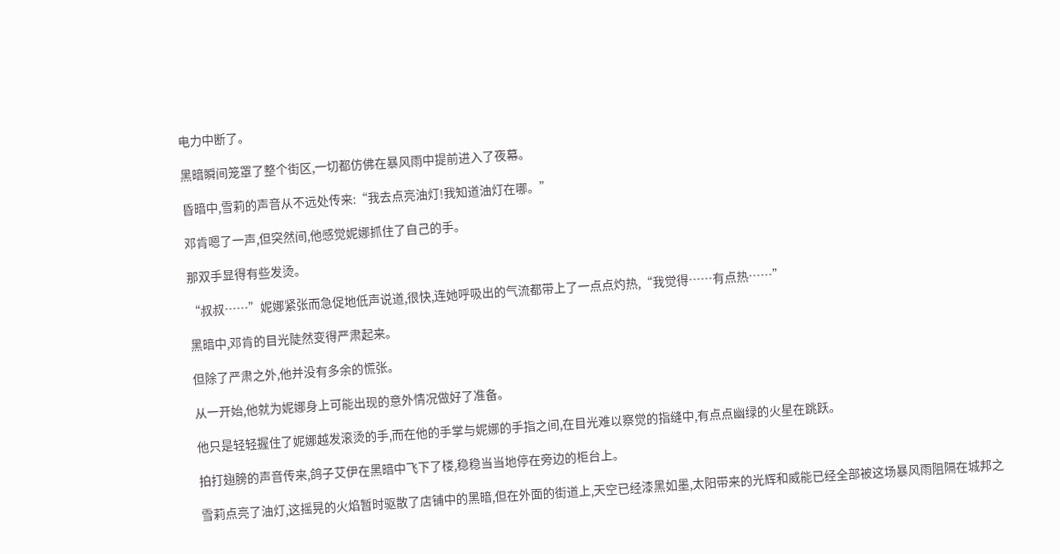电力中断了。

黑暗瞬间笼罩了整个街区,一切都仿佛在暴风雨中提前进入了夜幕。

昏暗中,雪莉的声音从不远处传来:“我去点亮油灯!我知道油灯在哪。”

邓肯嗯了一声,但突然间,他感觉妮娜抓住了自己的手。

那双手显得有些发烫。

“叔叔……”妮娜紧张而急促地低声说道,很快,连她呼吸出的气流都带上了一点点灼热,“我觉得……有点热……”

黑暗中,邓肯的目光陡然变得严肃起来。

但除了严肃之外,他并没有多余的慌张。

从一开始,他就为妮娜身上可能出现的意外情况做好了准备。

他只是轻轻握住了妮娜越发滚烫的手,而在他的手掌与妮娜的手指之间,在目光难以察觉的指缝中,有点点幽绿的火星在跳跃。

拍打翅膀的声音传来,鸽子艾伊在黑暗中飞下了楼,稳稳当当地停在旁边的柜台上。

雪莉点亮了油灯,这摇晃的火焰暂时驱散了店铺中的黑暗,但在外面的街道上,天空已经漆黑如墨,太阳带来的光辉和威能已经全部被这场暴风雨阻隔在城邦之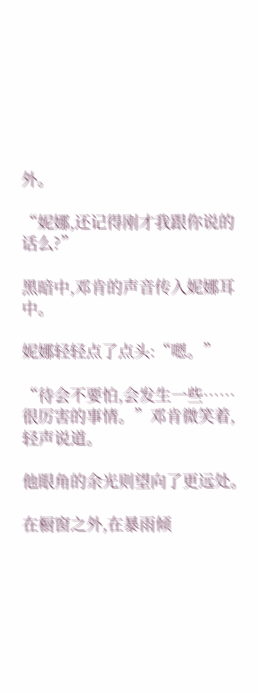外。

“妮娜,还记得刚才我跟你说的话么?”

黑暗中,邓肯的声音传入妮娜耳中。

妮娜轻轻点了点头:“嗯。”

“待会不要怕,会发生一些……很厉害的事情。”邓肯微笑着,轻声说道。

他眼角的余光则望向了更远处。

在橱窗之外,在暴雨倾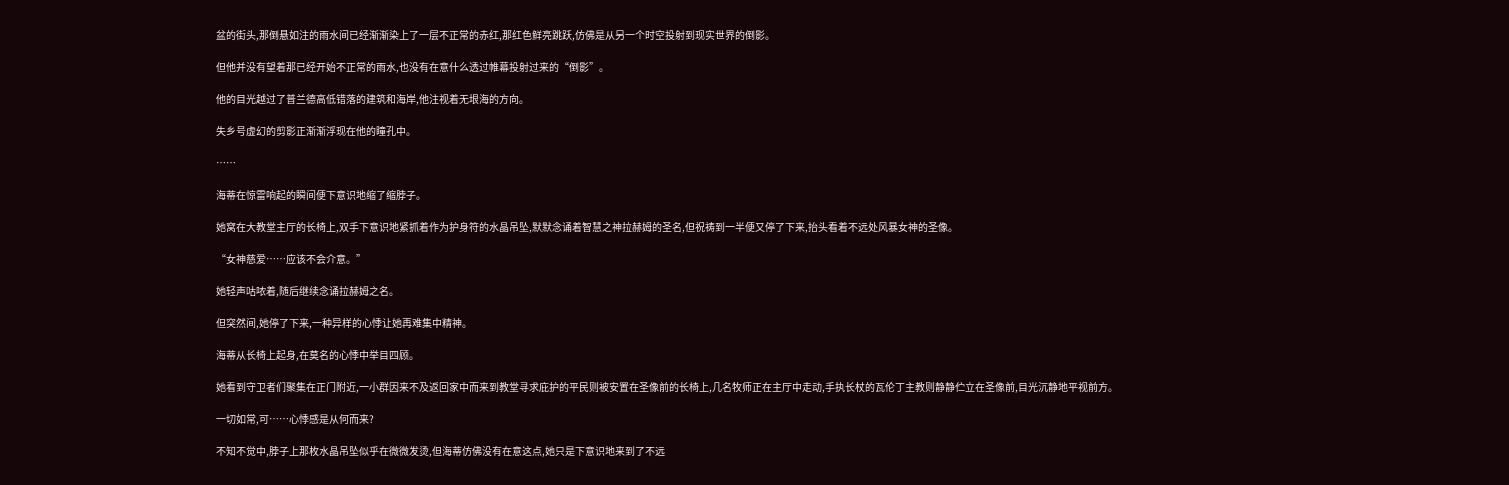盆的街头,那倒悬如注的雨水间已经渐渐染上了一层不正常的赤红,那红色鲜亮跳跃,仿佛是从另一个时空投射到现实世界的倒影。

但他并没有望着那已经开始不正常的雨水,也没有在意什么透过帷幕投射过来的“倒影”。

他的目光越过了普兰德高低错落的建筑和海岸,他注视着无垠海的方向。

失乡号虚幻的剪影正渐渐浮现在他的瞳孔中。

……

海蒂在惊雷响起的瞬间便下意识地缩了缩脖子。

她窝在大教堂主厅的长椅上,双手下意识地紧抓着作为护身符的水晶吊坠,默默念诵着智慧之神拉赫姆的圣名,但祝祷到一半便又停了下来,抬头看着不远处风暴女神的圣像。

“女神慈爱……应该不会介意。”

她轻声咕哝着,随后继续念诵拉赫姆之名。

但突然间,她停了下来,一种异样的心悸让她再难集中精神。

海蒂从长椅上起身,在莫名的心悸中举目四顾。

她看到守卫者们聚集在正门附近,一小群因来不及返回家中而来到教堂寻求庇护的平民则被安置在圣像前的长椅上,几名牧师正在主厅中走动,手执长杖的瓦伦丁主教则静静伫立在圣像前,目光沉静地平视前方。

一切如常,可……心悸感是从何而来?

不知不觉中,脖子上那枚水晶吊坠似乎在微微发烫,但海蒂仿佛没有在意这点,她只是下意识地来到了不远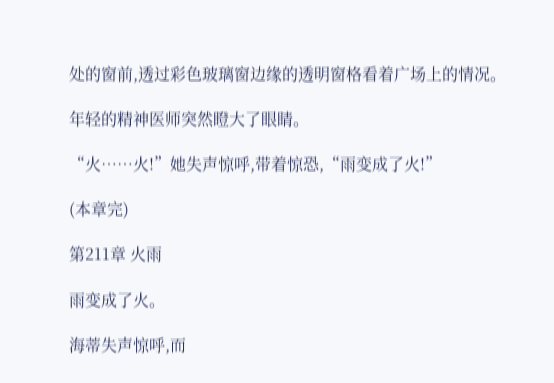处的窗前,透过彩色玻璃窗边缘的透明窗格看着广场上的情况。

年轻的精神医师突然瞪大了眼睛。

“火……火!”她失声惊呼,带着惊恐,“雨变成了火!”

(本章完)

第211章 火雨

雨变成了火。

海蒂失声惊呼,而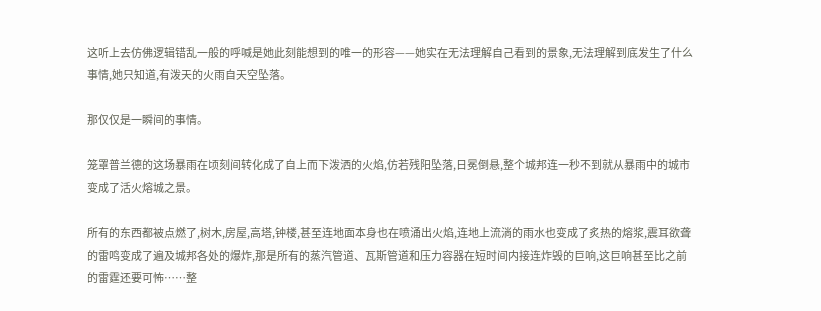这听上去仿佛逻辑错乱一般的呼喊是她此刻能想到的唯一的形容——她实在无法理解自己看到的景象,无法理解到底发生了什么事情,她只知道,有泼天的火雨自天空坠落。

那仅仅是一瞬间的事情。

笼罩普兰德的这场暴雨在顷刻间转化成了自上而下泼洒的火焰,仿若残阳坠落,日冕倒悬,整个城邦连一秒不到就从暴雨中的城市变成了活火熔城之景。

所有的东西都被点燃了,树木,房屋,高塔,钟楼,甚至连地面本身也在喷涌出火焰,连地上流淌的雨水也变成了炙热的熔浆,震耳欲聋的雷鸣变成了遍及城邦各处的爆炸,那是所有的蒸汽管道、瓦斯管道和压力容器在短时间内接连炸毁的巨响,这巨响甚至比之前的雷霆还要可怖……整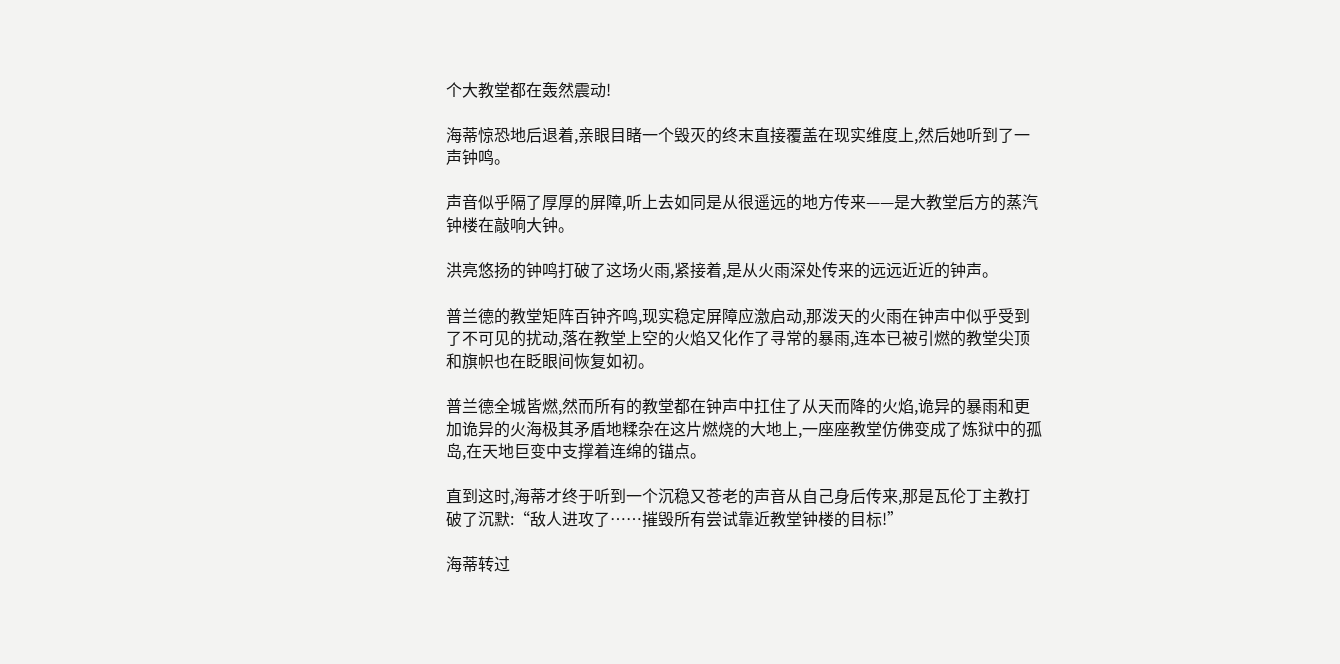个大教堂都在轰然震动!

海蒂惊恐地后退着,亲眼目睹一个毁灭的终末直接覆盖在现实维度上,然后她听到了一声钟鸣。

声音似乎隔了厚厚的屏障,听上去如同是从很遥远的地方传来——是大教堂后方的蒸汽钟楼在敲响大钟。

洪亮悠扬的钟鸣打破了这场火雨,紧接着,是从火雨深处传来的远远近近的钟声。

普兰德的教堂矩阵百钟齐鸣,现实稳定屏障应激启动,那泼天的火雨在钟声中似乎受到了不可见的扰动,落在教堂上空的火焰又化作了寻常的暴雨,连本已被引燃的教堂尖顶和旗帜也在眨眼间恢复如初。

普兰德全城皆燃,然而所有的教堂都在钟声中扛住了从天而降的火焰,诡异的暴雨和更加诡异的火海极其矛盾地糅杂在这片燃烧的大地上,一座座教堂仿佛变成了炼狱中的孤岛,在天地巨变中支撑着连绵的锚点。

直到这时,海蒂才终于听到一个沉稳又苍老的声音从自己身后传来,那是瓦伦丁主教打破了沉默:“敌人进攻了……摧毁所有尝试靠近教堂钟楼的目标!”

海蒂转过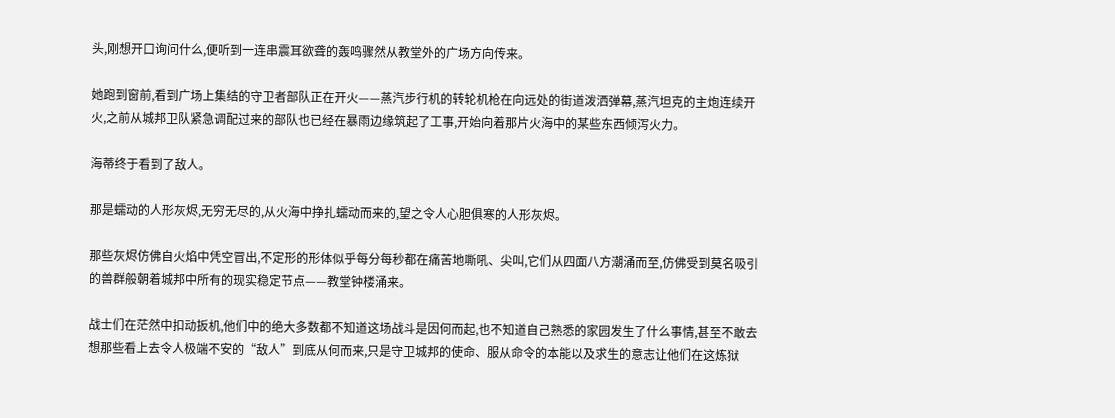头,刚想开口询问什么,便听到一连串震耳欲聋的轰鸣骤然从教堂外的广场方向传来。

她跑到窗前,看到广场上集结的守卫者部队正在开火——蒸汽步行机的转轮机枪在向远处的街道泼洒弹幕,蒸汽坦克的主炮连续开火,之前从城邦卫队紧急调配过来的部队也已经在暴雨边缘筑起了工事,开始向着那片火海中的某些东西倾泻火力。

海蒂终于看到了敌人。

那是蠕动的人形灰烬,无穷无尽的,从火海中挣扎蠕动而来的,望之令人心胆俱寒的人形灰烬。

那些灰烬仿佛自火焰中凭空冒出,不定形的形体似乎每分每秒都在痛苦地嘶吼、尖叫,它们从四面八方潮涌而至,仿佛受到莫名吸引的兽群般朝着城邦中所有的现实稳定节点——教堂钟楼涌来。

战士们在茫然中扣动扳机,他们中的绝大多数都不知道这场战斗是因何而起,也不知道自己熟悉的家园发生了什么事情,甚至不敢去想那些看上去令人极端不安的“敌人”到底从何而来,只是守卫城邦的使命、服从命令的本能以及求生的意志让他们在这炼狱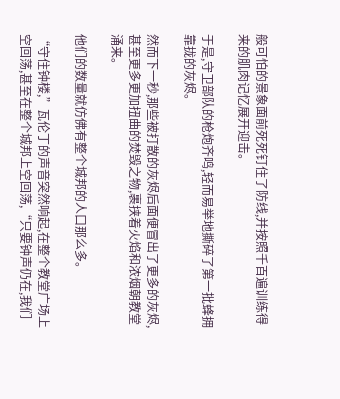般可怕的景象面前死死钉住了防线,并按照千百遍训练得来的肌肉记忆展开迎击。

于是,守卫部队的枪炮齐鸣,轻而易举地撕碎了第一批蜂拥靠拢的灰烬。

然而下一秒,那些被打散的灰烬后面便冒出了更多的灰烬,甚至更多更加扭曲的焚毁之物,裹挟着火焰和浓烟朝教堂涌来。

他们的数量就仿佛有整个城邦的人口那么多。

“守住钟楼,”瓦伦丁的声音突然响起,在整个教堂广场上空回荡,甚至在整个城邦上空回荡,“只要钟声仍在,我们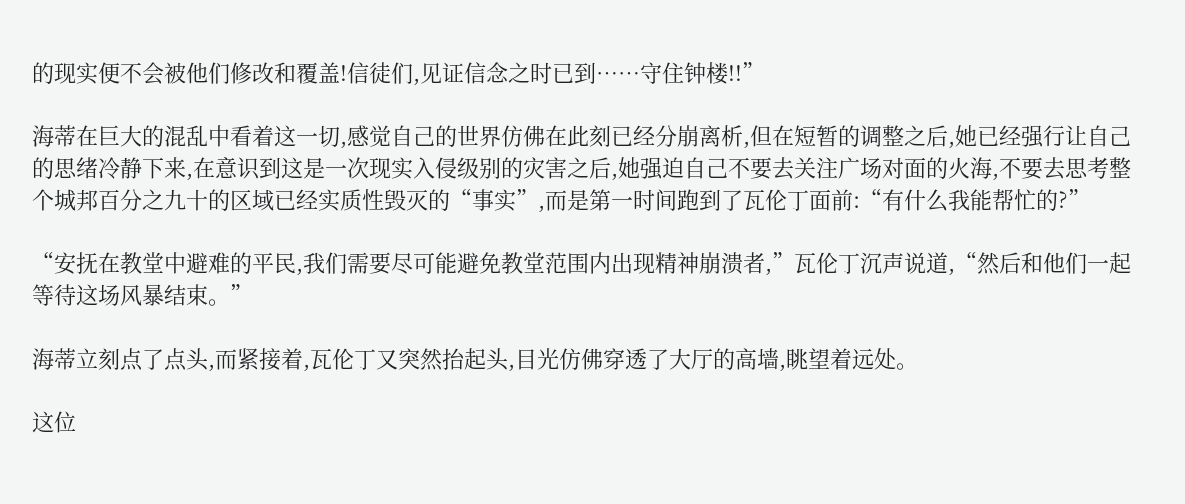的现实便不会被他们修改和覆盖!信徒们,见证信念之时已到……守住钟楼!!”

海蒂在巨大的混乱中看着这一切,感觉自己的世界仿佛在此刻已经分崩离析,但在短暂的调整之后,她已经强行让自己的思绪冷静下来,在意识到这是一次现实入侵级别的灾害之后,她强迫自己不要去关注广场对面的火海,不要去思考整个城邦百分之九十的区域已经实质性毁灭的“事实”,而是第一时间跑到了瓦伦丁面前:“有什么我能帮忙的?”

“安抚在教堂中避难的平民,我们需要尽可能避免教堂范围内出现精神崩溃者,”瓦伦丁沉声说道,“然后和他们一起等待这场风暴结束。”

海蒂立刻点了点头,而紧接着,瓦伦丁又突然抬起头,目光仿佛穿透了大厅的高墙,眺望着远处。

这位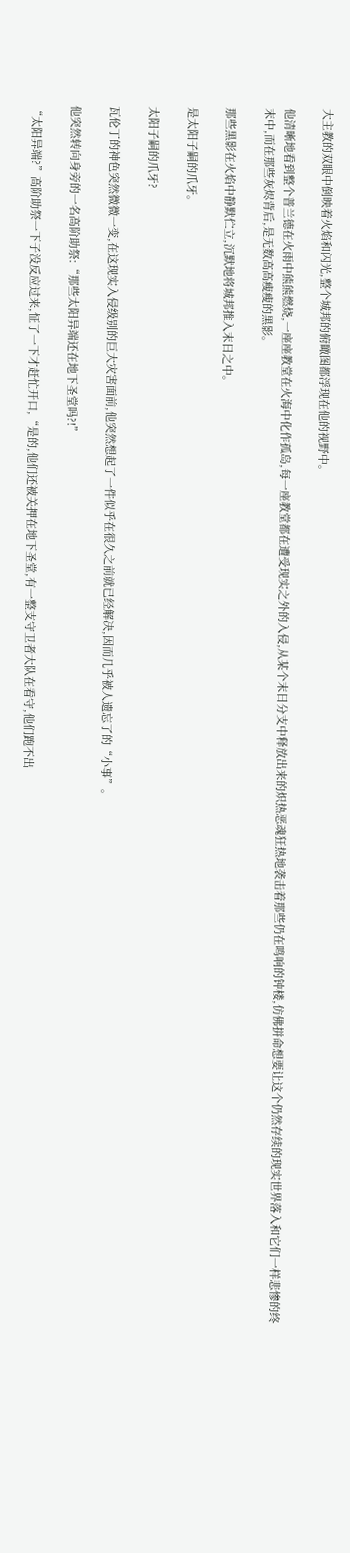大主教的双眼中倒映着火焰和闪光,整个城邦的俯瞰图都浮现在他的视野中。

他清晰地看到整个普兰德在火雨中熊熊燃烧,一座座教堂在火海中化作孤岛,每一座教堂都在遭受现实之外的入侵,从某个末日分支中释放出来的炽热恶魂狂热地袭击着那些仍在鸣响的钟楼,仿佛拼命想要让这个仍然存续的现实世界落入和它们一样悲惨的终末中,而在那些灰烬背后,是无数高高瘦瘦的黑影。

那些黑影在火焰中静默伫立,沉默地将城邦推入末日之中。

是太阳子嗣的爪牙。

太阳子嗣的爪牙?

瓦伦丁的神色突然微微一变,在这现实入侵级别的巨大灾害面前,他突然想起了一件似乎在很久之前就已经解决,因而几乎被人遗忘了的“小事”。

他突然转向身旁的一名高阶助祭:“那些太阳异端还在地下圣堂吗?!”

“太阳异端?”高阶助祭一下子没反应过来,怔了一下才赶忙开口,“是的,他们还被关押在地下圣堂,有一整支守卫者大队在看守,他们跑不出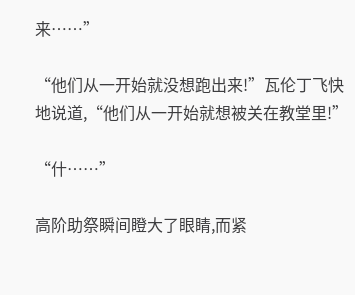来……”

“他们从一开始就没想跑出来!”瓦伦丁飞快地说道,“他们从一开始就想被关在教堂里!”

“什……”

高阶助祭瞬间瞪大了眼睛,而紧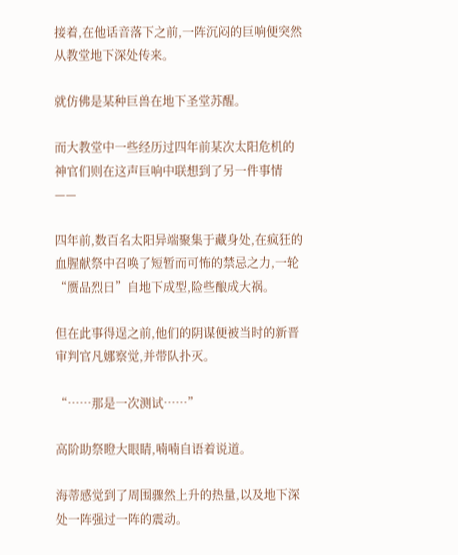接着,在他话音落下之前,一阵沉闷的巨响便突然从教堂地下深处传来。

就仿佛是某种巨兽在地下圣堂苏醒。

而大教堂中一些经历过四年前某次太阳危机的神官们则在这声巨响中联想到了另一件事情——

四年前,数百名太阳异端聚集于藏身处,在疯狂的血腥献祭中召唤了短暂而可怖的禁忌之力,一轮“赝品烈日”自地下成型,险些酿成大祸。

但在此事得逞之前,他们的阴谋便被当时的新晋审判官凡娜察觉,并带队扑灭。

“……那是一次测试……”

高阶助祭瞪大眼睛,喃喃自语着说道。

海蒂感觉到了周围骤然上升的热量,以及地下深处一阵强过一阵的震动。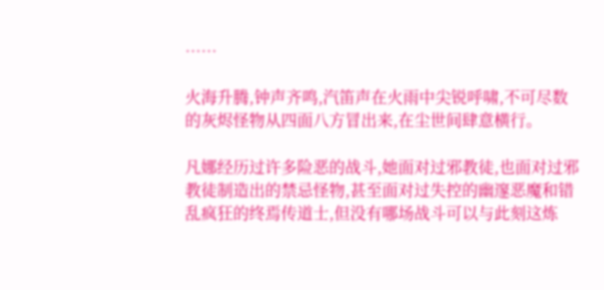……

火海升腾,钟声齐鸣,汽笛声在火雨中尖锐呼啸,不可尽数的灰烬怪物从四面八方冒出来,在尘世间肆意横行。

凡娜经历过许多险恶的战斗,她面对过邪教徒,也面对过邪教徒制造出的禁忌怪物,甚至面对过失控的幽邃恶魔和错乱疯狂的终焉传道士,但没有哪场战斗可以与此刻这炼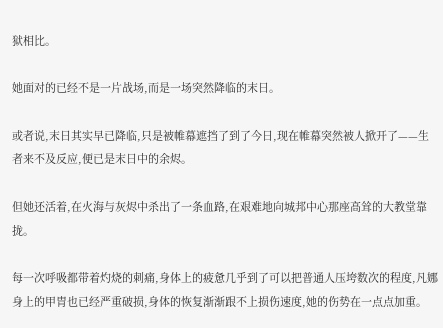狱相比。

她面对的已经不是一片战场,而是一场突然降临的末日。

或者说,末日其实早已降临,只是被帷幕遮挡了到了今日,现在帷幕突然被人掀开了——生者来不及反应,便已是末日中的余烬。

但她还活着,在火海与灰烬中杀出了一条血路,在艰难地向城邦中心那座高耸的大教堂靠拢。

每一次呼吸都带着灼烧的刺痛,身体上的疲惫几乎到了可以把普通人压垮数次的程度,凡娜身上的甲胄也已经严重破损,身体的恢复渐渐跟不上损伤速度,她的伤势在一点点加重。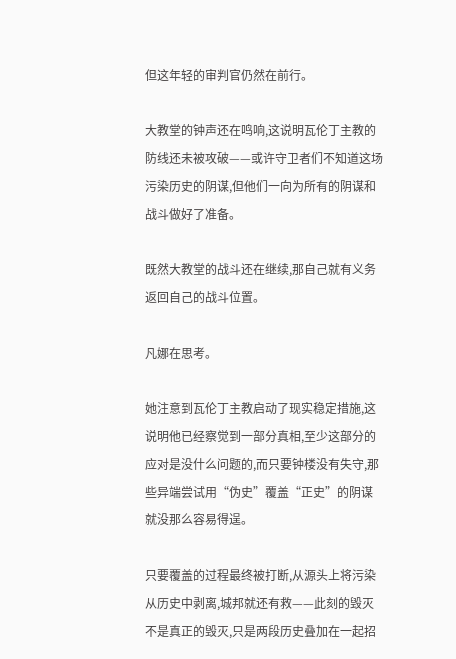但这年轻的审判官仍然在前行。

大教堂的钟声还在鸣响,这说明瓦伦丁主教的防线还未被攻破——或许守卫者们不知道这场污染历史的阴谋,但他们一向为所有的阴谋和战斗做好了准备。

既然大教堂的战斗还在继续,那自己就有义务返回自己的战斗位置。

凡娜在思考。

她注意到瓦伦丁主教启动了现实稳定措施,这说明他已经察觉到一部分真相,至少这部分的应对是没什么问题的,而只要钟楼没有失守,那些异端尝试用“伪史”覆盖“正史”的阴谋就没那么容易得逞。

只要覆盖的过程最终被打断,从源头上将污染从历史中剥离,城邦就还有救——此刻的毁灭不是真正的毁灭,只是两段历史叠加在一起招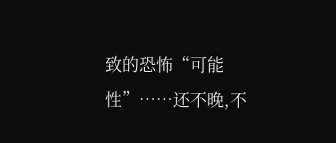致的恐怖“可能性”……还不晚,不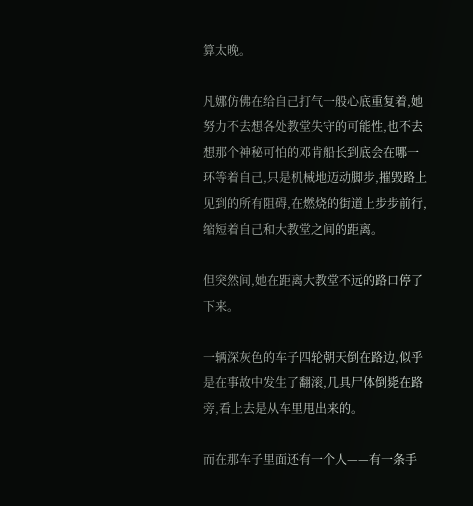算太晚。

凡娜仿佛在给自己打气一般心底重复着,她努力不去想各处教堂失守的可能性,也不去想那个神秘可怕的邓肯船长到底会在哪一环等着自己,只是机械地迈动脚步,摧毁路上见到的所有阻碍,在燃烧的街道上步步前行,缩短着自己和大教堂之间的距离。

但突然间,她在距离大教堂不远的路口停了下来。

一辆深灰色的车子四轮朝天倒在路边,似乎是在事故中发生了翻滚,几具尸体倒毙在路旁,看上去是从车里甩出来的。

而在那车子里面还有一个人——有一条手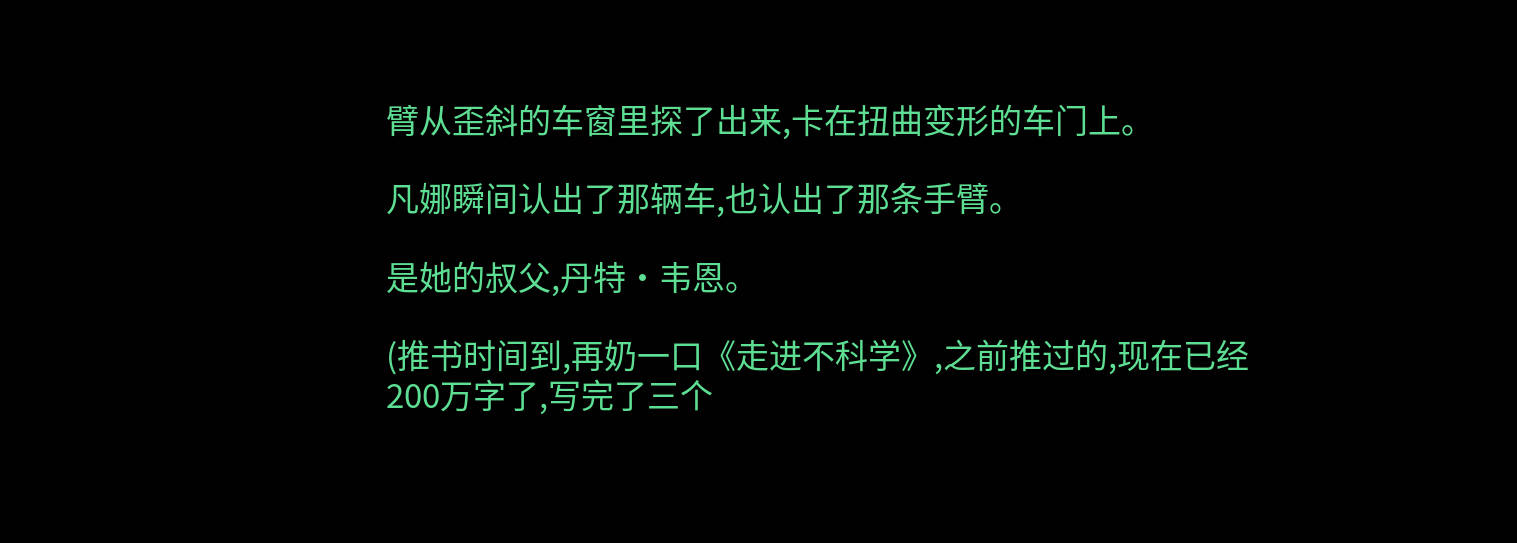臂从歪斜的车窗里探了出来,卡在扭曲变形的车门上。

凡娜瞬间认出了那辆车,也认出了那条手臂。

是她的叔父,丹特·韦恩。

(推书时间到,再奶一口《走进不科学》,之前推过的,现在已经200万字了,写完了三个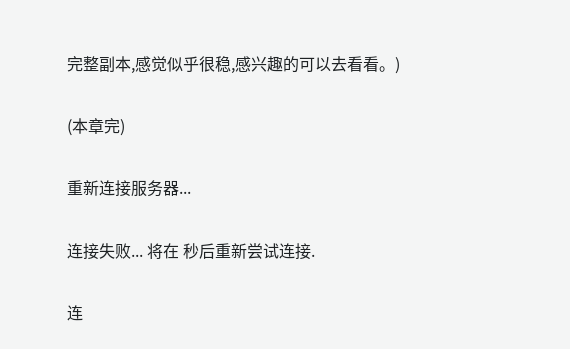完整副本,感觉似乎很稳,感兴趣的可以去看看。)

(本章完)

重新连接服务器...

连接失败... 将在 秒后重新尝试连接.

连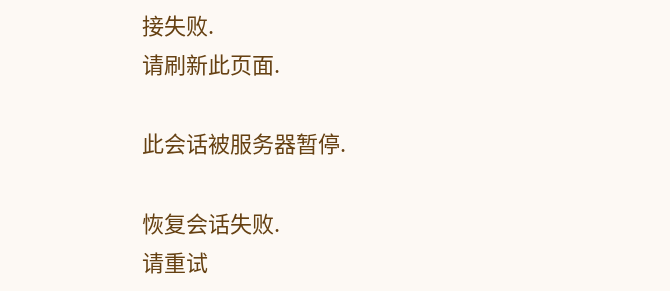接失败.
请刷新此页面.

此会话被服务器暂停.

恢复会话失败.
请重试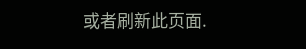或者刷新此页面.